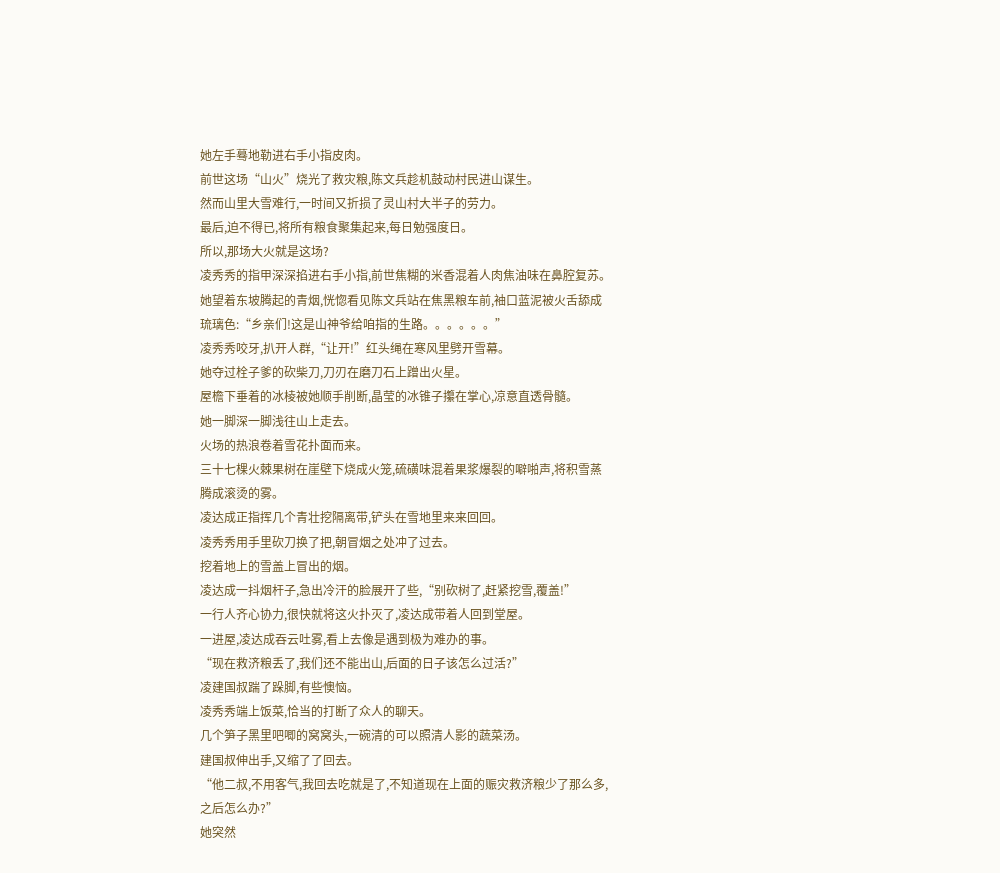她左手蓦地勒进右手小指皮肉。
前世这场“山火”烧光了救灾粮,陈文兵趁机鼓动村民进山谋生。
然而山里大雪难行,一时间又折损了灵山村大半子的劳力。
最后,迫不得已,将所有粮食聚集起来,每日勉强度日。
所以,那场大火就是这场?
凌秀秀的指甲深深掐进右手小指,前世焦糊的米香混着人肉焦油味在鼻腔复苏。
她望着东坡腾起的青烟,恍惚看见陈文兵站在焦黑粮车前,袖口蓝泥被火舌舔成琉璃色:“乡亲们!这是山神爷给咱指的生路。。。。。。”
凌秀秀咬牙,扒开人群,“让开!”红头绳在寒风里劈开雪幕。
她夺过栓子爹的砍柴刀,刀刃在磨刀石上蹭出火星。
屋檐下垂着的冰棱被她顺手削断,晶莹的冰锥子攥在掌心,凉意直透骨髓。
她一脚深一脚浅往山上走去。
火场的热浪卷着雪花扑面而来。
三十七棵火棘果树在崖壁下烧成火笼,硫磺味混着果浆爆裂的噼啪声,将积雪蒸腾成滚烫的雾。
凌达成正指挥几个青壮挖隔离带,铲头在雪地里来来回回。
凌秀秀用手里砍刀换了把,朝冒烟之处冲了过去。
挖着地上的雪盖上冒出的烟。
凌达成一抖烟杆子,急出冷汗的脸展开了些,“别砍树了,赶紧挖雪,覆盖!”
一行人齐心协力,很快就将这火扑灭了,凌达成带着人回到堂屋。
一进屋,凌达成吞云吐雾,看上去像是遇到极为难办的事。
“现在救济粮丢了,我们还不能出山,后面的日子该怎么过活?”
凌建国叔踹了跺脚,有些懊恼。
凌秀秀端上饭菜,恰当的打断了众人的聊天。
几个笋子黑里吧唧的窝窝头,一碗清的可以照清人影的蔬菜汤。
建国叔伸出手,又缩了了回去。
“他二叔,不用客气,我回去吃就是了,不知道现在上面的赈灾救济粮少了那么多,之后怎么办?”
她突然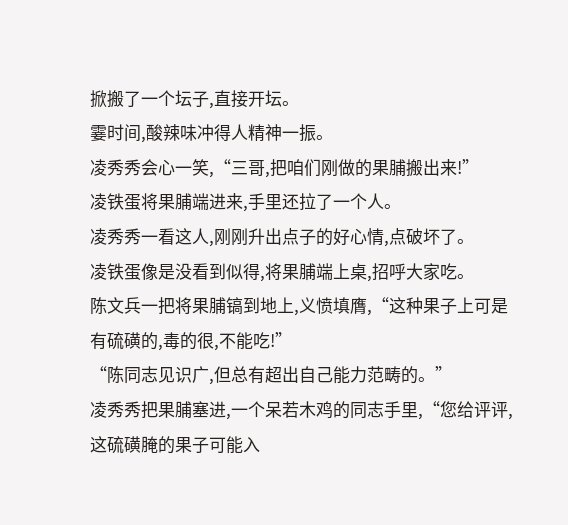掀搬了一个坛子,直接开坛。
霎时间,酸辣味冲得人精神一振。
凌秀秀会心一笑,“三哥,把咱们刚做的果脯搬出来!”
凌铁蛋将果脯端进来,手里还拉了一个人。
凌秀秀一看这人,刚刚升出点子的好心情,点破坏了。
凌铁蛋像是没看到似得,将果脯端上桌,招呼大家吃。
陈文兵一把将果脯镐到地上,义愤填膺,“这种果子上可是有硫磺的,毒的很,不能吃!”
“陈同志见识广,但总有超出自己能力范畴的。”
凌秀秀把果脯塞进,一个呆若木鸡的同志手里,“您给评评,这硫磺腌的果子可能入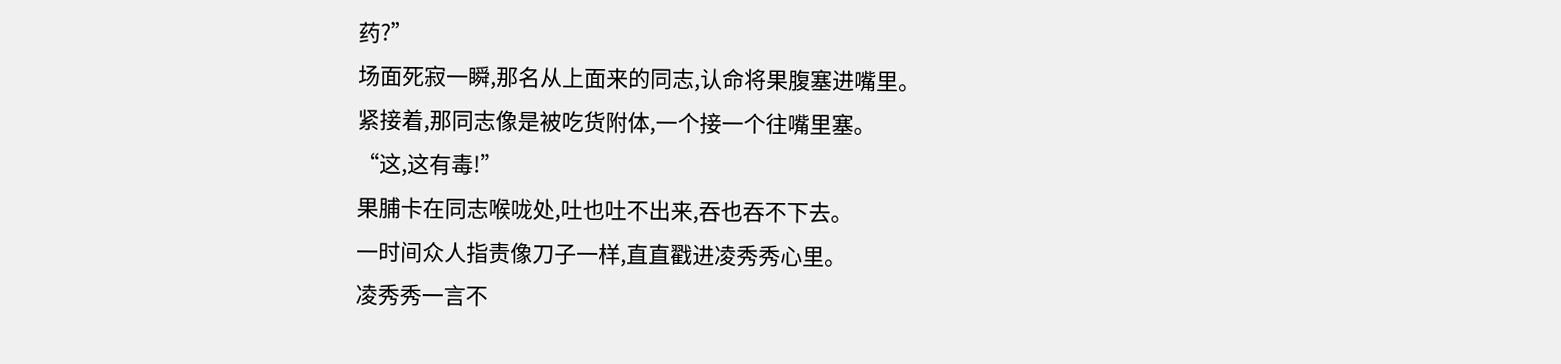药?”
场面死寂一瞬,那名从上面来的同志,认命将果腹塞进嘴里。
紧接着,那同志像是被吃货附体,一个接一个往嘴里塞。
“这,这有毒!”
果脯卡在同志喉咙处,吐也吐不出来,吞也吞不下去。
一时间众人指责像刀子一样,直直戳进凌秀秀心里。
凌秀秀一言不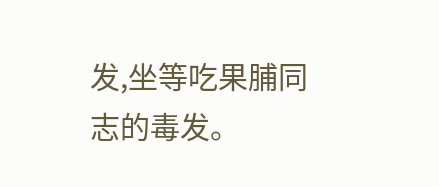发,坐等吃果脯同志的毒发。